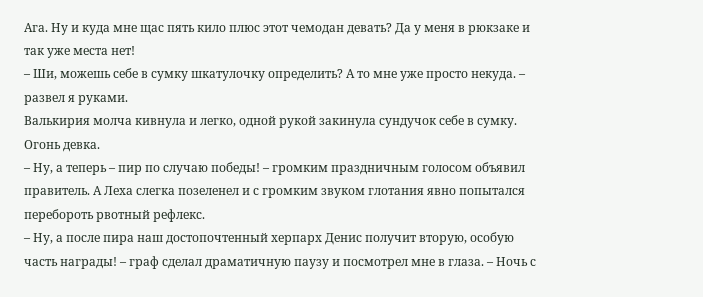Ага. Ну и куда мне щас пять кило плюс этот чемодан девать? Да у меня в рюкзаке и так уже места нет!
– Ши, можешь себе в сумку шкатулочку определить? А то мне уже просто некуда. – развел я руками.
Валькирия молча кивнула и легко, одной рукой закинула сундучок себе в сумку. Огонь девка.
– Ну, а теперь – пир по случаю победы! – громким праздничным голосом объявил правитель. А Леха слегка позеленел и с громким звуком глотания явно попытался перебороть рвотный рефлекс.
– Ну, а после пира наш достопочтенный херпарх Денис получит вторую, особую часть награды! – граф сделал драматичную паузу и посмотрел мне в глаза. – Ночь с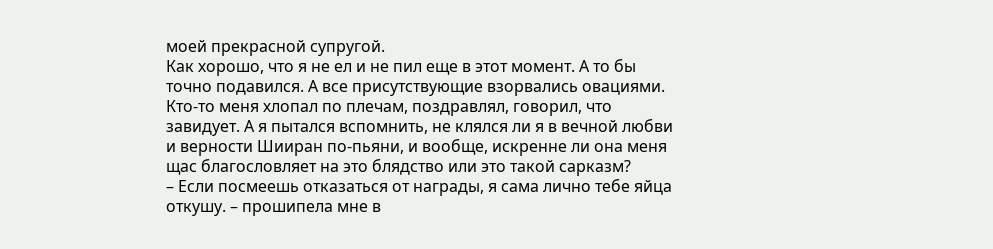моей прекрасной супругой.
Как хорошо, что я не ел и не пил еще в этот момент. А то бы точно подавился. А все присутствующие взорвались овациями. Кто-то меня хлопал по плечам, поздравлял, говорил, что завидует. А я пытался вспомнить, не клялся ли я в вечной любви и верности Шииран по-пьяни, и вообще, искренне ли она меня щас благословляет на это блядство или это такой сарказм?
– Если посмеешь отказаться от награды, я сама лично тебе яйца откушу. – прошипела мне в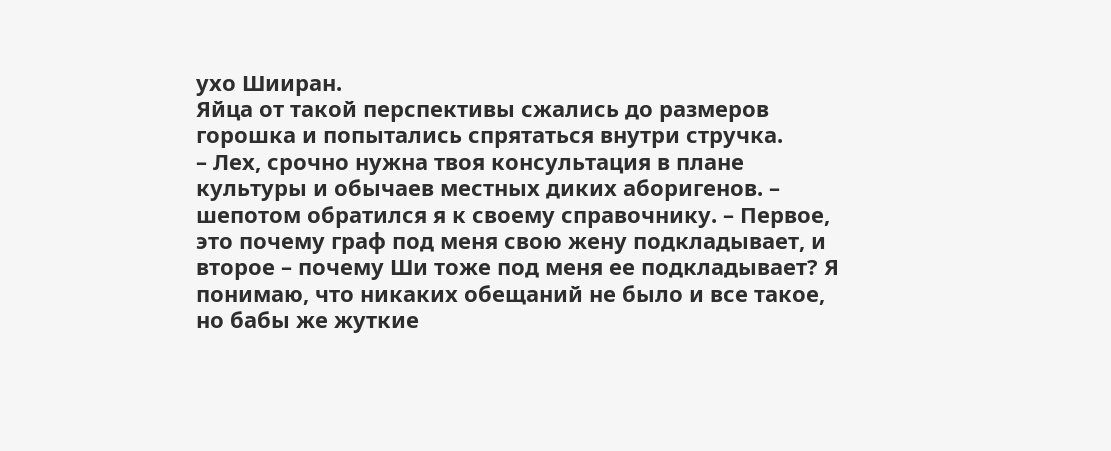ухо Шииран.
Яйца от такой перспективы сжались до размеров горошка и попытались спрятаться внутри стручка.
– Лех, срочно нужна твоя консультация в плане культуры и обычаев местных диких аборигенов. – шепотом обратился я к своему справочнику. – Первое, это почему граф под меня свою жену подкладывает, и второе – почему Ши тоже под меня ее подкладывает? Я понимаю, что никаких обещаний не было и все такое, но бабы же жуткие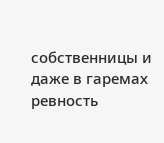собственницы и даже в гаремах ревность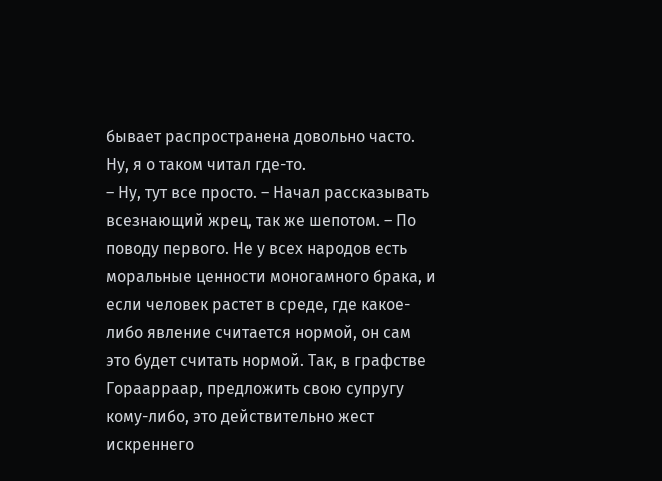бывает распространена довольно часто. Ну, я о таком читал где-то.
– Ну, тут все просто. – Начал рассказывать всезнающий жрец, так же шепотом. – По поводу первого. Не у всех народов есть моральные ценности моногамного брака, и если человек растет в среде, где какое-либо явление считается нормой, он сам это будет считать нормой. Так, в графстве Гораарраар, предложить свою супругу кому-либо, это действительно жест искреннего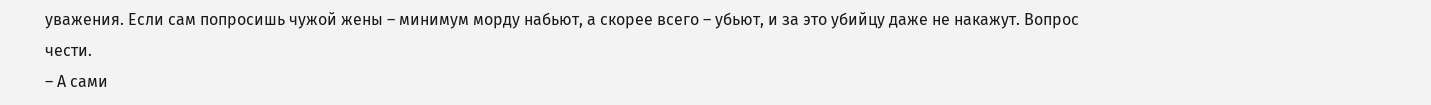уважения. Если сам попросишь чужой жены – минимум морду набьют, а скорее всего – убьют, и за это убийцу даже не накажут. Вопрос чести.
– А сами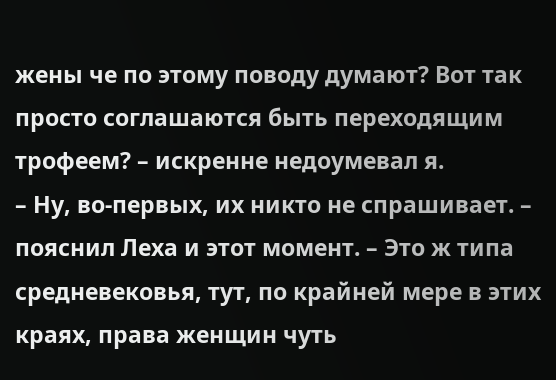жены че по этому поводу думают? Вот так просто соглашаются быть переходящим трофеем? – искренне недоумевал я.
– Ну, во-первых, их никто не спрашивает. – пояснил Леха и этот момент. – Это ж типа средневековья, тут, по крайней мере в этих краях, права женщин чуть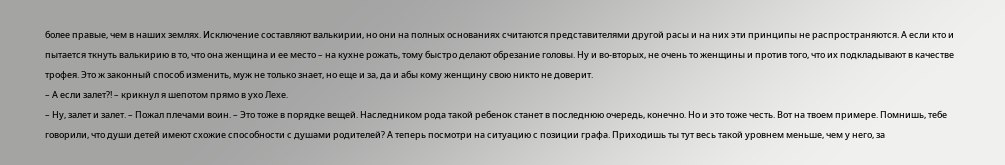более правые, чем в наших землях. Исключение составляют валькирии, но они на полных основаниях считаются представителями другой расы и на них эти принципы не распространяются. А если кто и пытается ткнуть валькирию в то, что она женщина и ее место – на кухне рожать, тому быстро делают обрезание головы. Ну и во-вторых, не очень то женщины и против того, что их подкладывают в качестве трофея. Это ж законный способ изменить, муж не только знает, но еще и за, да и абы кому женщину свою никто не доверит.
– А если залет?! – крикнул я шепотом прямо в ухо Лехе.
– Ну, залет и залет. – Пожал плечами воин. – Это тоже в порядке вещей. Наследником рода такой ребенок станет в последнюю очередь, конечно. Но и это тоже честь. Вот на твоем примере. Помнишь, тебе говорили, что души детей имеют схожие способности с душами родителей? А теперь посмотри на ситуацию с позиции графа. Приходишь ты тут весь такой уровнем меньше, чем у него, за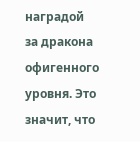наградой за дракона офигенного уровня. Это значит, что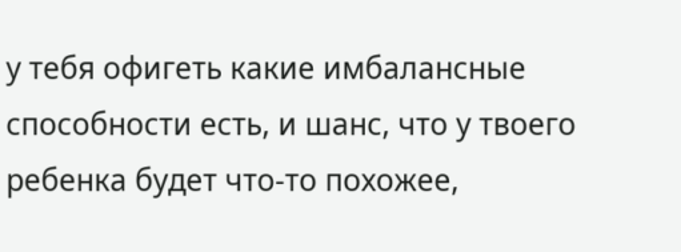у тебя офигеть какие имбалансные способности есть, и шанс, что у твоего ребенка будет что-то похожее,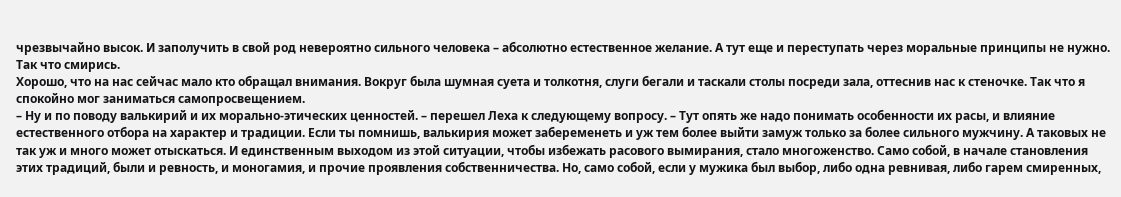чрезвычайно высок. И заполучить в свой род невероятно сильного человека – абсолютно естественное желание. А тут еще и переступать через моральные принципы не нужно. Так что смирись.
Хорошо, что на нас сейчас мало кто обращал внимания. Вокруг была шумная суета и толкотня, слуги бегали и таскали столы посреди зала, оттеснив нас к стеночке. Так что я спокойно мог заниматься самопросвещением.
– Ну и по поводу валькирий и их морально-этических ценностей. – перешел Леха к следующему вопросу. – Тут опять же надо понимать особенности их расы, и влияние естественного отбора на характер и традиции. Если ты помнишь, валькирия может забеременеть и уж тем более выйти замуж только за более сильного мужчину. А таковых не так уж и много может отыскаться. И единственным выходом из этой ситуации, чтобы избежать расового вымирания, стало многоженство. Само собой, в начале становления этих традиций, были и ревность, и моногамия, и прочие проявления собственничества. Но, само собой, если у мужика был выбор, либо одна ревнивая, либо гарем смиренных,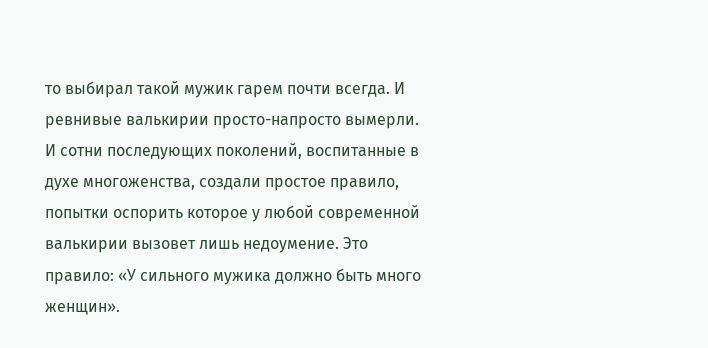то выбирал такой мужик гарем почти всегда. И ревнивые валькирии просто-напросто вымерли. И сотни последующих поколений, воспитанные в духе многоженства, создали простое правило, попытки оспорить которое у любой современной валькирии вызовет лишь недоумение. Это правило: «У сильного мужика должно быть много женщин».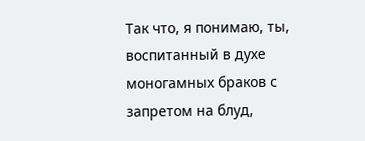Так что, я понимаю, ты, воспитанный в духе моногамных браков с запретом на блуд,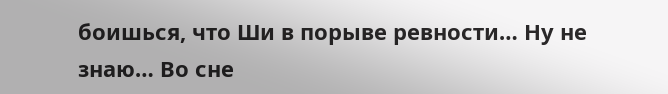боишься, что Ши в порыве ревности… Ну не знаю… Во сне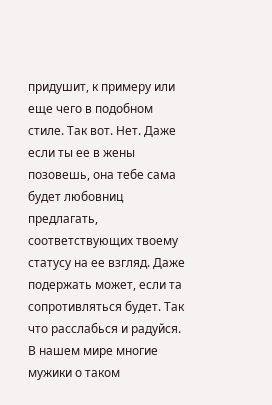придушит, к примеру или еще чего в подобном стиле. Так вот. Нет. Даже если ты ее в жены позовешь, она тебе сама будет любовниц предлагать, соответствующих твоему статусу на ее взгляд. Даже подержать может, если та сопротивляться будет. Так что расслабься и радуйся. В нашем мире многие мужики о таком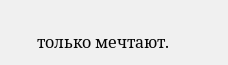только мечтают.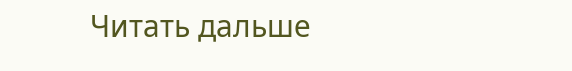Читать дальше